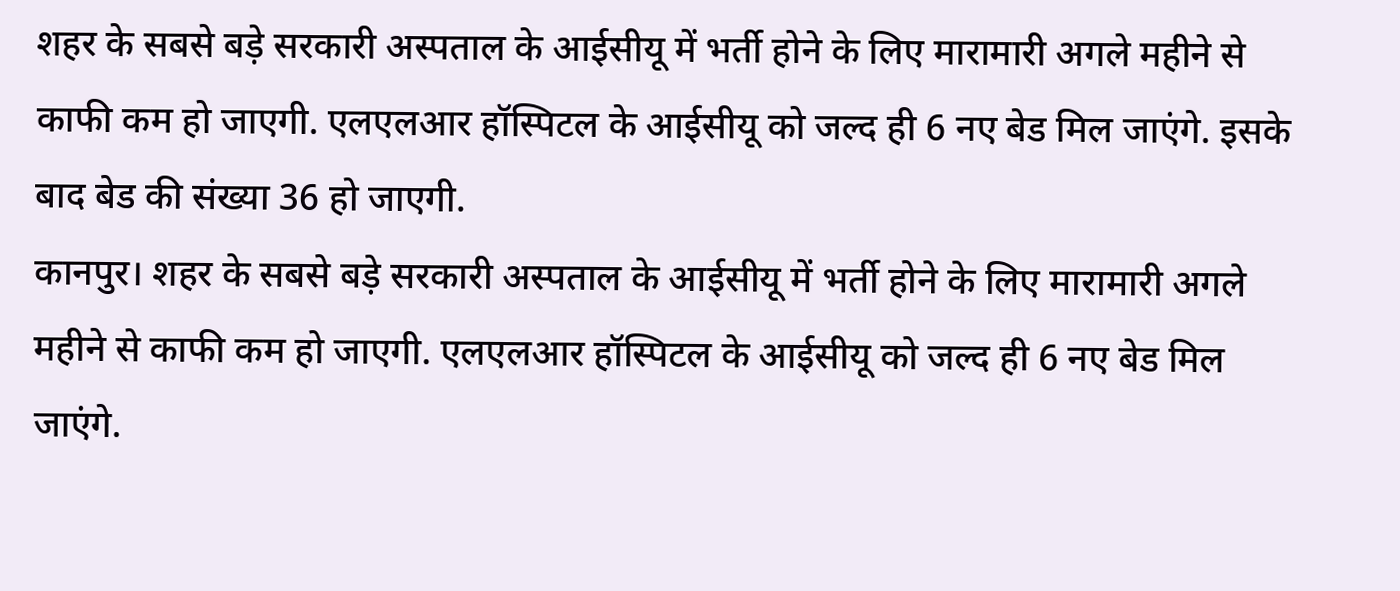शहर के सबसे बड़े सरकारी अस्‍पताल के आईसीयू में भर्ती होने के लिए मारामारी अगले महीने से काफी कम हो जाएगी. एलएलआर हॉस्पिटल के आईसीयू को जल्द ही 6 नए बेड मिल जाएंगे. इसके बाद बेड की संख्या 36 हो जाएगी.
कानपुर। शहर के सबसे बड़े सरकारी अस्पताल के आईसीयू में भर्ती होने के लिए मारामारी अगले महीने से काफी कम हो जाएगी. एलएलआर हॉस्पिटल के आईसीयू को जल्द ही 6 नए बेड मिल जाएंगे.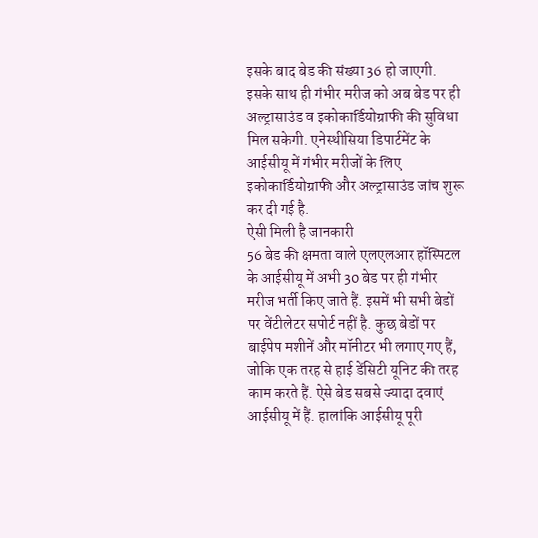इसके बाद बेड की संख्या 36 हो जाएगी. इसके साथ ही गंभीर मरीज को अब बेड पर ही अल्ट्रासाउंड व इकोकार्डियोग्राफी की सुविधा मिल सकेगी. एनेस्थीसिया डिपार्टमेंट के आईसीयू में गंभीर मरीजों के लिए इकोकार्डियोग्राफी और अल्ट्रासाउंड जांच शुरू कर दी गई है.
ऐसी मिली है जानकारी
56 बेड की क्षमता वाले एलएलआर हॉस्पिटल के आईसीयू में अभी 30 बेड पर ही गंभीर मरीज भर्ती किए जाते हैं. इसमें भी सभी बेडों पर वेंटीलेटर सपोर्ट नहीं है. कुछ बेडों पर बाईपेप मशीनें और मॉनीटर भी लगाए गए हैं, जोकि एक तरह से हाई डेंसिटी यूनिट की तरह काम करते हैं. ऐसे बेड सबसे ज्यादा दवाएं आईसीयू में हैं. हालांकि आईसीयू पूरी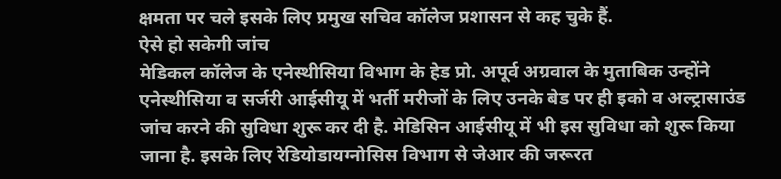क्षमता पर चले इसके लिए प्रमुख सचिव कॉलेज प्रशासन से कह चुके हैं.
ऐसे हो सकेगी जांच
मेडिकल कॉलेज के एनेस्थीसिया विभाग के हेड प्रो. अपूर्व अग्रवाल के मुताबिक उन्होंने एनेस्थीसिया व सर्जरी आईसीयू में भर्ती मरीजों के लिए उनके बेड पर ही इको व अल्ट्रासाउंड जांच करने की सुविधा शुरू कर दी है. मेडिसिन आईसीयू में भी इस सुविधा को शुरू किया जाना है. इसके लिए रेडियोडायग्नोसिस विभाग से जेआर की जरूरत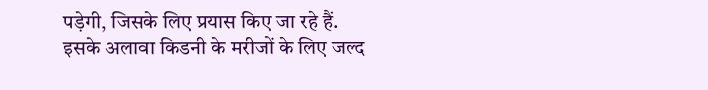पड़ेगी, जिसके लिए प्रयास किए जा रहे हैं. इसके अलावा किडनी के मरीजों के लिए जल्द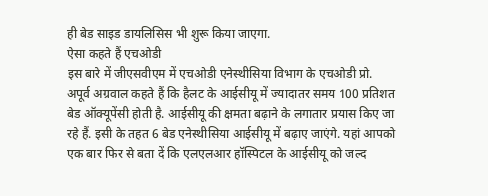ही बेड साइड डायलिसिस भी शुरू किया जाएगा.
ऐसा कहते हैं एचओडी
इस बारे में जीएसवीएम में एचओडी एनेस्थीसिया विभाग के एचओडी प्रो. अपूर्व अग्रवाल कहते हैं कि हैलट के आईसीयू में ज्यादातर समय 100 प्रतिशत बेड ऑक्यूपेंसी होती है. आईसीयू की क्षमता बढ़ाने के लगातार प्रयास किए जा रहे हैं. इसी के तहत 6 बेड एनेस्थीसिया आईसीयू में बढ़ाए जाएंगे. यहां आपको एक बार फिर से बता दें कि एलएलआर हॉस्पिटल के आईसीयू को जल्द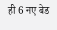ही 6 नए बेड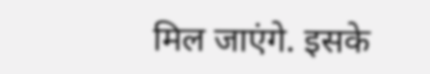मिल जाएंगे. इसके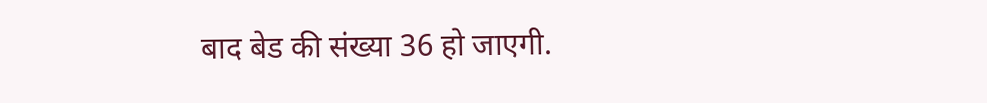बाद बेड की संख्या 36 हो जाएगी.